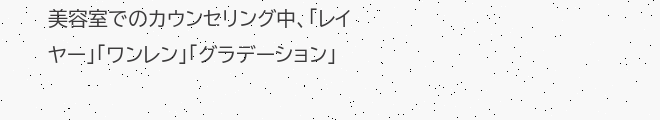美容室でのカウンセリング中、「レイヤー」「ワンレン」「グラデーション」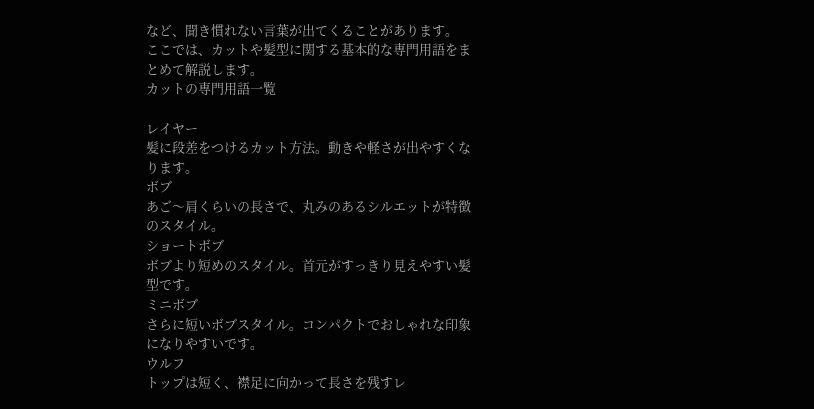など、聞き慣れない言葉が出てくることがあります。
ここでは、カットや髪型に関する基本的な専門用語をまとめて解説します。
カットの専門用語一覧

レイヤー
髪に段差をつけるカット方法。動きや軽さが出やすくなります。
ボブ
あご〜肩くらいの長さで、丸みのあるシルエットが特徴のスタイル。
ショートボブ
ボブより短めのスタイル。首元がすっきり見えやすい髪型です。
ミニボブ
さらに短いボブスタイル。コンパクトでおしゃれな印象になりやすいです。
ウルフ
トップは短く、襟足に向かって長さを残すレ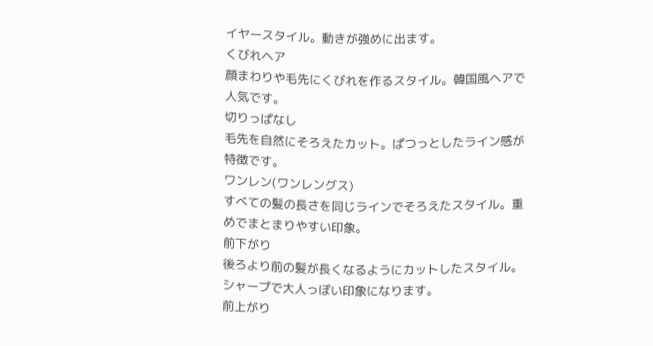イヤースタイル。動きが強めに出ます。
くびれヘア
顔まわりや毛先にくびれを作るスタイル。韓国風ヘアで人気です。
切りっぱなし
毛先を自然にそろえたカット。ぱつっとしたライン感が特徴です。
ワンレン(ワンレングス)
すべての髪の長さを同じラインでそろえたスタイル。重めでまとまりやすい印象。
前下がり
後ろより前の髪が長くなるようにカットしたスタイル。シャープで大人っぽい印象になります。
前上がり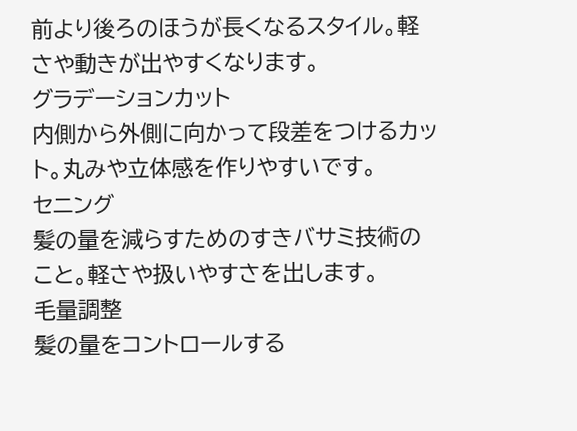前より後ろのほうが長くなるスタイル。軽さや動きが出やすくなります。
グラデーションカット
内側から外側に向かって段差をつけるカット。丸みや立体感を作りやすいです。
セニング
髪の量を減らすためのすきバサミ技術のこと。軽さや扱いやすさを出します。
毛量調整
髪の量をコントロールする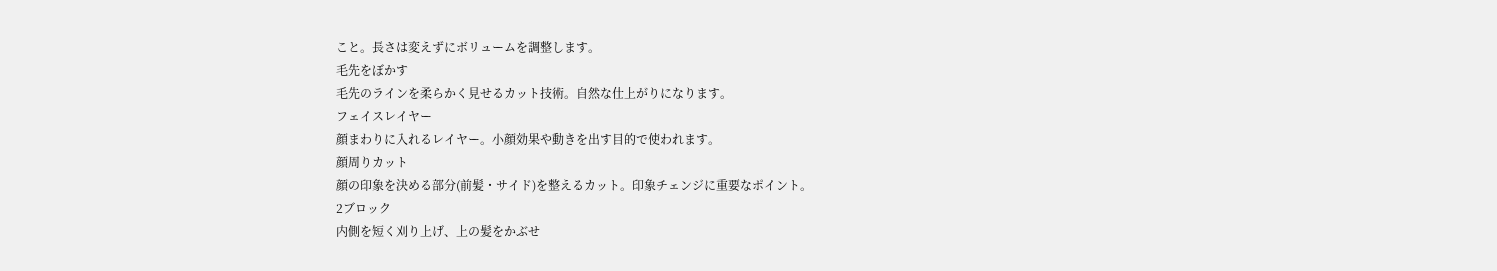こと。長さは変えずにボリュームを調整します。
毛先をぼかす
毛先のラインを柔らかく見せるカット技術。自然な仕上がりになります。
フェイスレイヤー
顔まわりに入れるレイヤー。小顔効果や動きを出す目的で使われます。
顔周りカット
顔の印象を決める部分(前髪・サイド)を整えるカット。印象チェンジに重要なポイント。
2ブロック
内側を短く刈り上げ、上の髪をかぶせ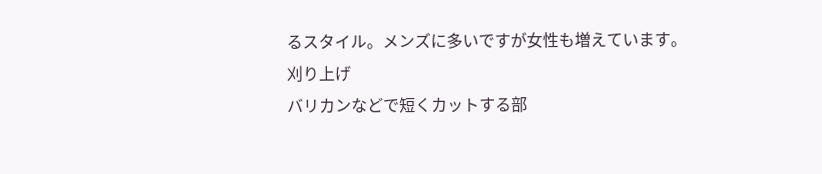るスタイル。メンズに多いですが女性も増えています。
刈り上げ
バリカンなどで短くカットする部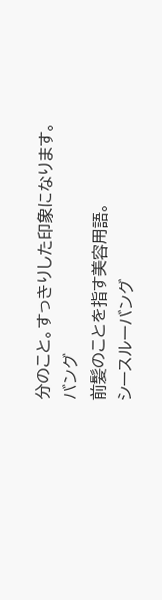分のこと。すっきりした印象になります。
バング
前髪のことを指す美容用語。
シースルーバング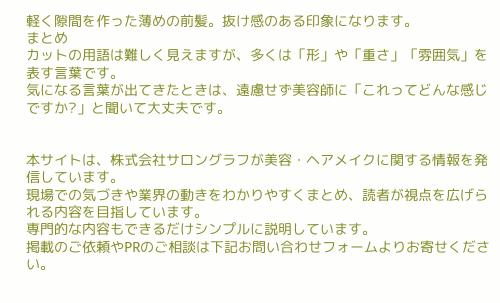軽く隙間を作った薄めの前髪。抜け感のある印象になります。
まとめ
カットの用語は難しく見えますが、多くは「形」や「重さ」「雰囲気」を表す言葉です。
気になる言葉が出てきたときは、遠慮せず美容師に「これってどんな感じですか?」と聞いて大丈夫です。


本サイトは、株式会社サロングラフが美容・ヘアメイクに関する情報を発信しています。
現場での気づきや業界の動きをわかりやすくまとめ、読者が視点を広げられる内容を目指しています。
専門的な内容もできるだけシンプルに説明しています。
掲載のご依頼やPRのご相談は下記お問い合わせフォームよりお寄せください。